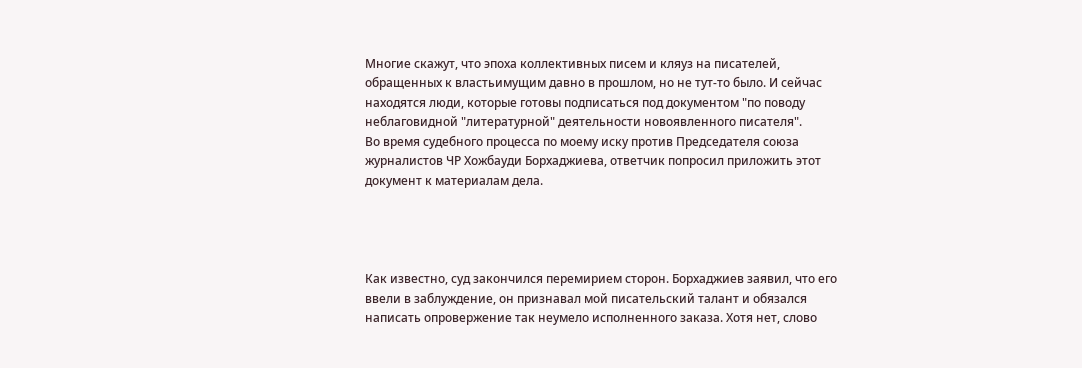Многие скажут, что эпоха коллективных писем и кляуз на писателей, обращенных к властьимущим давно в прошлом, но не тут-то было. И сейчас находятся люди, которые готовы подписаться под документом "по поводу неблаговидной "литературной" деятельности новоявленного писателя".
Во время судебного процесса по моему иску против Председателя союза журналистов ЧР Хожбауди Борхаджиева, ответчик попросил приложить этот документ к материалам дела.




Как известно, суд закончился перемирием сторон. Борхаджиев заявил, что его ввели в заблуждение, он признавал мой писательский талант и обязался написать опровержение так неумело исполненного заказа. Хотя нет, слово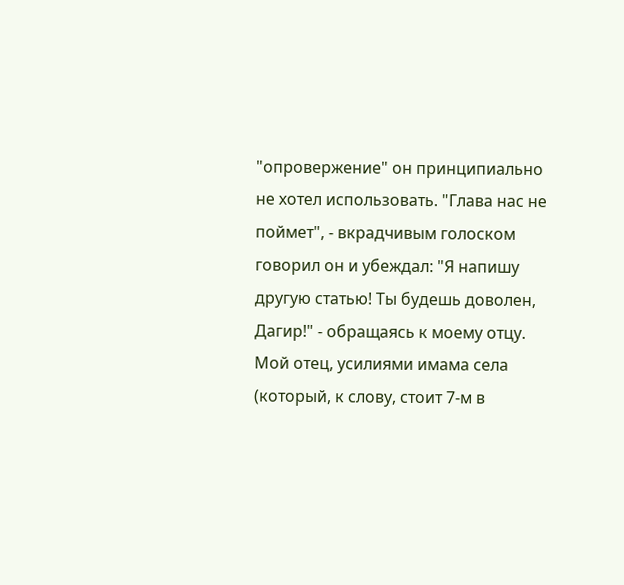"опровержение" он принципиально не хотел использовать. "Глава нас не поймет", - вкрадчивым голоском говорил он и убеждал: "Я напишу другую статью! Ты будешь доволен, Дагир!" - обращаясь к моему отцу.
Мой отец, усилиями имама села (который, к слову, стоит 7-м в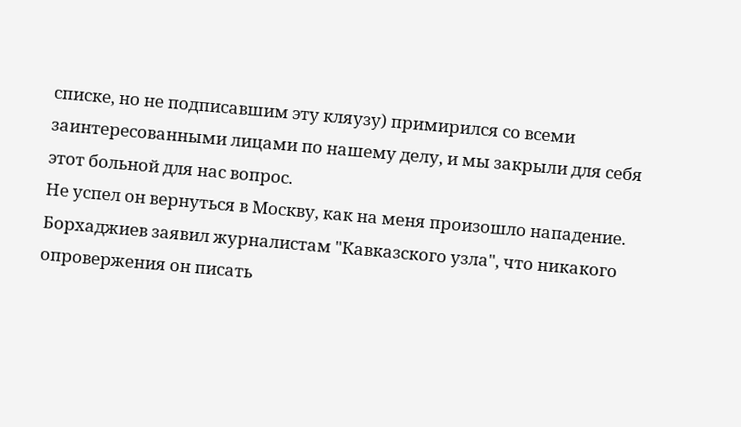списке, но не подписавшим эту кляузу) примирился со всеми заинтересованными лицами по нашему делу, и мы закрыли для себя этот больной для нас вопрос.
Не успел он вернуться в Москву, как на меня произошло нападение. Борхаджиев заявил журналистам "Кавказского узла", что никакого опровержения он писать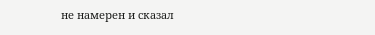не намерен и сказал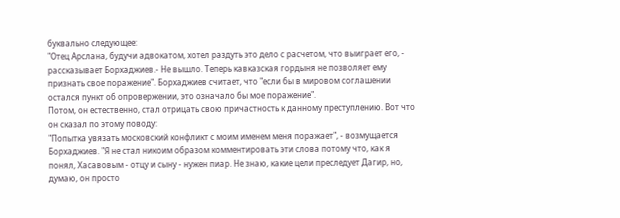буквально следующее:
"Отец Арслана, будучи адвокатом, хотел раздуть это дело с расчетом, что выиграет его, - рассказывает Борхаджиев.- Не вышло. Теперь кавказская гордыня не позволяет ему признать свое поражение". Борхаджиев считает, что "если бы в мировом соглашении остался пункт об опровержении, это означало бы мое поражение".
Потом, он естественно, стал отрицать свою причастность к данному преступлению. Вот что он сказал по этому поводу:
"Попытка увязать московский конфликт с моим именем меня поражает", - возмущается Борхаджиев. "Я не стал никоим образом комментировать эти слова потому что, как я понял, Хасавовым - отцу и сыну - нужен пиар. Не знаю, какие цели преследует Дагир, но, думаю, он просто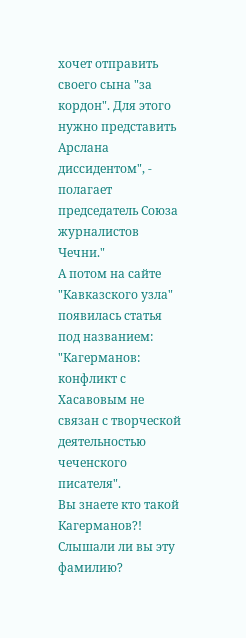хочет отправить своего сына "за кордон". Для этого нужно представить Арслана диссидентом", - полагает председатель Союза журналистов Чечни."
А потом на сайте "Кавказского узла" появилась статья под названием: "Кагерманов: конфликт с Хасавовым не связан с творческой деятельностью чеченского писателя".
Вы знаете кто такой Кагерманов?! Слышали ли вы эту фамилию?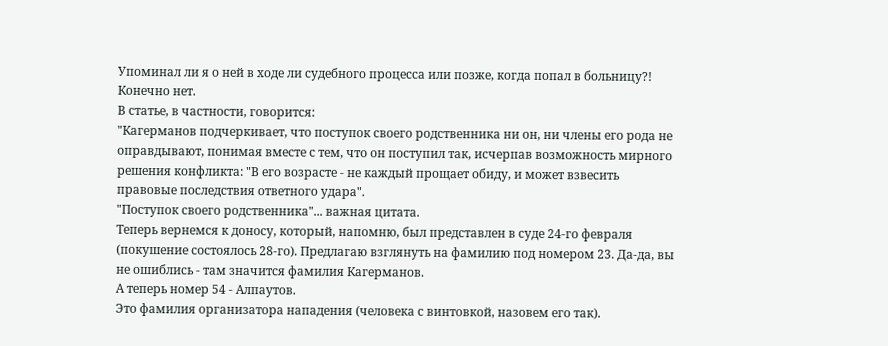Упоминал ли я о ней в ходе ли судебного процесса или позже, когда попал в больницу?! Конечно нет.
В статье, в частности, говорится:
"Кагерманов подчеркивает, что поступок своего родственника ни он, ни члены его рода не оправдывают, понимая вместе с тем, что он поступил так, исчерпав возможность мирного решения конфликта: "В его возрасте - не каждый прощает обиду, и может взвесить правовые последствия ответного удара".
"Поступок своего родственника"... важная цитата.
Теперь вернемся к доносу, который, напомню, был представлен в суде 24-го февраля (покушение состоялось 28-го). Предлагаю взглянуть на фамилию под номером 23. Да-да, вы не ошиблись - там значится фамилия Кагерманов.
А теперь номер 54 - Алпаутов.
Это фамилия организатора нападения (человека с винтовкой, назовем его так).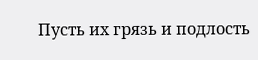Пусть их грязь и подлость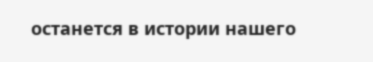останется в истории нашего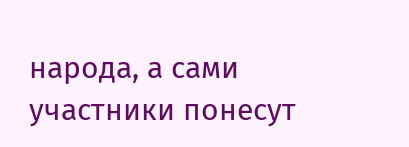народа, а сами участники понесут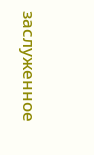заслуженное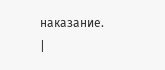наказание.
|